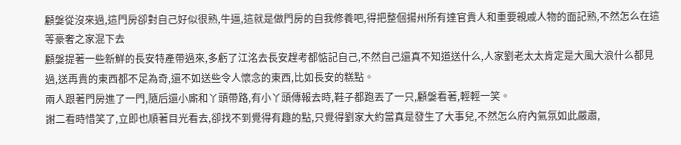顧媻從沒來過,這門房卻對自己好似很熟,牛逼,這就是做門房的自我修養吧,得把整個揚州所有達官貴人和重要親戚人物的面記熟,不然怎么在這等豪奢之家混下去
顧媻提著一些新鮮的長安特產帶過來,多虧了江洺去長安趕考都惦記自己,不然自己還真不知道送什么,人家劉老太太肯定是大風大浪什么都見過,送再貴的東西都不足為奇,還不如送些令人懷念的東西,比如長安的糕點。
兩人跟著門房進了一門,隨后還小廝和丫頭帶路,有小丫頭傳報去時,鞋子都跑丟了一只,顧媻看著,輕輕一笑。
謝二看時惜笑了,立即也順著目光看去,卻找不到覺得有趣的點,只覺得劉家大約當真是發生了大事兒,不然怎么府內氣氛如此嚴肅,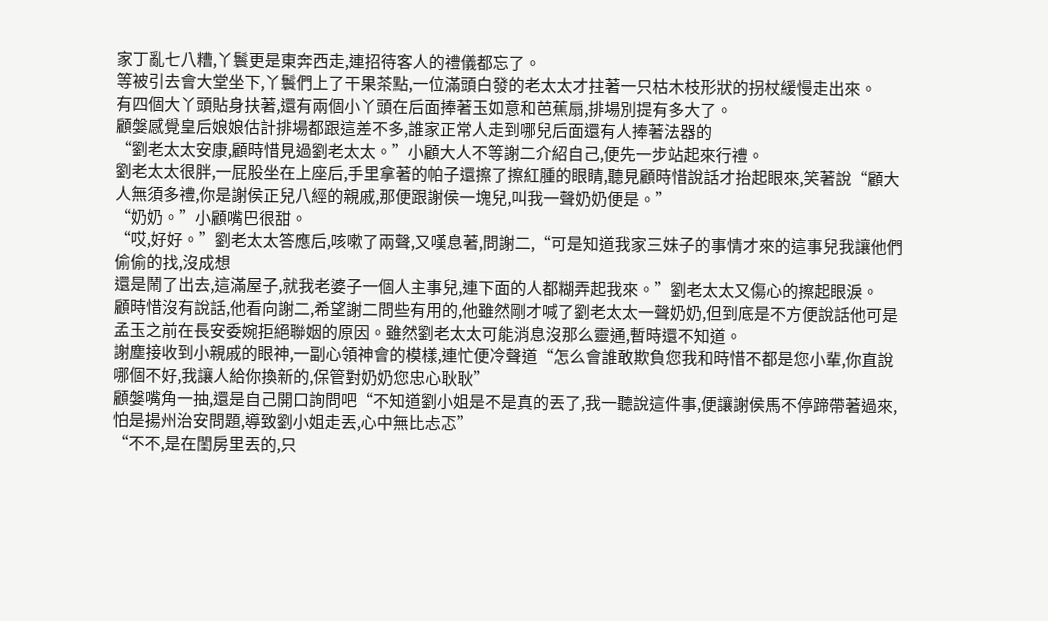家丁亂七八糟,丫鬟更是東奔西走,連招待客人的禮儀都忘了。
等被引去會大堂坐下,丫鬟們上了干果茶點,一位滿頭白發的老太太才拄著一只枯木枝形狀的拐杖緩慢走出來。
有四個大丫頭貼身扶著,還有兩個小丫頭在后面捧著玉如意和芭蕉扇,排場別提有多大了。
顧媻感覺皇后娘娘估計排場都跟這差不多,誰家正常人走到哪兒后面還有人捧著法器的
“劉老太太安康,顧時惜見過劉老太太。”小顧大人不等謝二介紹自己,便先一步站起來行禮。
劉老太太很胖,一屁股坐在上座后,手里拿著的帕子還擦了擦紅腫的眼睛,聽見顧時惜說話才抬起眼來,笑著說“顧大人無須多禮,你是謝侯正兒八經的親戚,那便跟謝侯一塊兒,叫我一聲奶奶便是。”
“奶奶。”小顧嘴巴很甜。
“哎,好好。”劉老太太答應后,咳嗽了兩聲,又嘆息著,問謝二,“可是知道我家三妹子的事情才來的這事兒我讓他們偷偷的找,沒成想
還是鬧了出去,這滿屋子,就我老婆子一個人主事兒,連下面的人都糊弄起我來。”劉老太太又傷心的擦起眼淚。
顧時惜沒有說話,他看向謝二,希望謝二問些有用的,他雖然剛才喊了劉老太太一聲奶奶,但到底是不方便說話他可是孟玉之前在長安委婉拒絕聯姻的原因。雖然劉老太太可能消息沒那么靈通,暫時還不知道。
謝塵接收到小親戚的眼神,一副心領神會的模樣,連忙便冷聲道“怎么會誰敢欺負您我和時惜不都是您小輩,你直說哪個不好,我讓人給你換新的,保管對奶奶您忠心耿耿”
顧媻嘴角一抽,還是自己開口詢問吧“不知道劉小姐是不是真的丟了,我一聽說這件事,便讓謝侯馬不停蹄帶著過來,怕是揚州治安問題,導致劉小姐走丟,心中無比忐忑”
“不不,是在閨房里丟的,只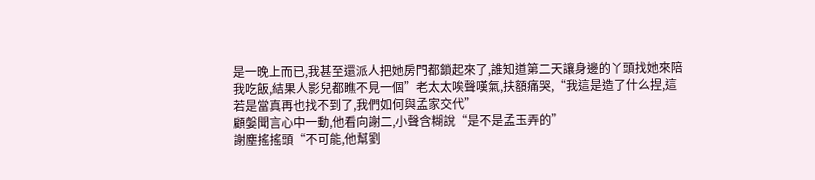是一晚上而已,我甚至還派人把她房門都鎖起來了,誰知道第二天讓身邊的丫頭找她來陪我吃飯,結果人影兒都瞧不見一個”老太太唉聲嘆氣,扶額痛哭,“我這是造了什么捏,這若是當真再也找不到了,我們如何與孟家交代”
顧媻聞言心中一動,他看向謝二,小聲含糊說“是不是孟玉弄的”
謝塵搖搖頭“不可能,他幫劉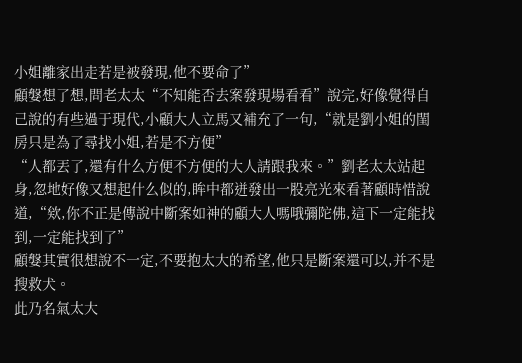小姐離家出走若是被發現,他不要命了”
顧媻想了想,問老太太“不知能否去案發現場看看”說完,好像覺得自己說的有些過于現代,小顧大人立馬又補充了一句,“就是劉小姐的閨房只是為了尋找小姐,若是不方便”
“人都丟了,還有什么方便不方便的大人請跟我來。”劉老太太站起身,忽地好像又想起什么似的,眸中都迸發出一股亮光來看著顧時惜說道,“欸,你不正是傳說中斷案如神的顧大人嗎哦彌陀佛,這下一定能找到,一定能找到了”
顧媻其實很想說不一定,不要抱太大的希望,他只是斷案還可以,并不是搜救犬。
此乃名氣太大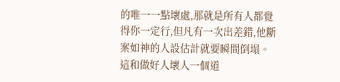的唯一一點壞處,那就是所有人都覺得你一定行,但凡有一次出差錯,他斷案如神的人設估計就要瞬間倒塌。
這和做好人壞人一個道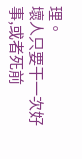理。
壞人只要干一次好事,或者死前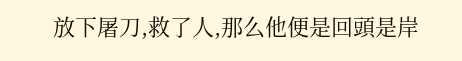放下屠刀,救了人,那么他便是回頭是岸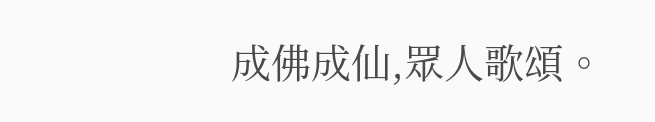成佛成仙,眾人歌頌。